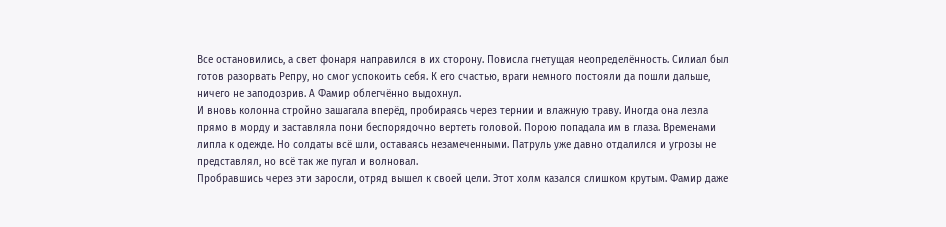Все остановились, а свет фонаря направился в их сторону. Повисла гнетущая неопределённость. Силиал был готов разорвать Репру, но смог успокоить себя. К его счастью, враги немного постояли да пошли дальше, ничего не заподозрив. А Фамир облегчённо выдохнул.
И вновь колонна стройно зашагала вперёд, пробираясь через тернии и влажную траву. Иногда она лезла прямо в морду и заставляла пони беспорядочно вертеть головой. Порою попадала им в глаза. Временами липла к одежде. Но солдаты всё шли, оставаясь незамеченными. Патруль уже давно отдалился и угрозы не представлял, но всё так же пугал и волновал.
Пробравшись через эти заросли, отряд вышел к своей цели. Этот холм казался слишком крутым. Фамир даже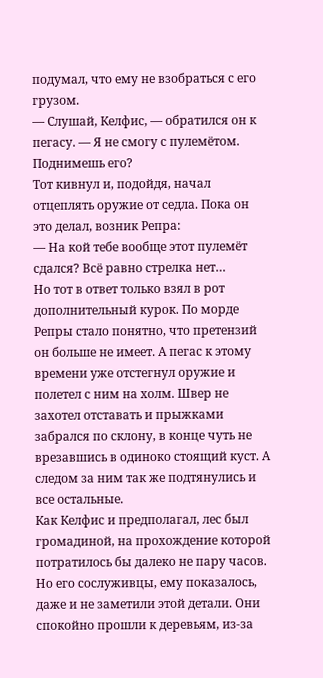подумал, что ему не взобраться с его грузом.
— Слушай, Келфис, — обратился он к пегасу. — Я не смогу с пулемётом. Поднимешь его?
Тот кивнул и, подойдя, начал отцеплять оружие от седла. Пока он это делал, возник Репра:
— На кой тебе вообще этот пулемёт сдался? Всё равно стрелка нет…
Но тот в ответ только взял в рот дополнительный курок. По морде Репры стало понятно, что претензий он больше не имеет. А пегас к этому времени уже отстегнул оружие и полетел с ним на холм. Швер не захотел отставать и прыжками забрался по склону, в конце чуть не врезавшись в одиноко стоящий куст. А следом за ним так же подтянулись и все остальные.
Как Келфис и предполагал, лес был громадиной, на прохождение которой потратилось бы далеко не пару часов. Но его сослуживцы, ему показалось, даже и не заметили этой детали. Они спокойно прошли к деревьям, из-за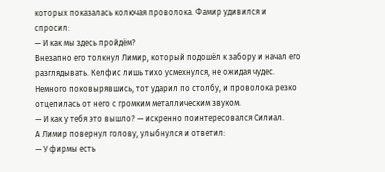которых показалась колючая проволока. Фамир удивился и спросил:
— И как мы здесь пройдём?
Внезапно его толкнул Лимир, который подошёл к забору и начал его разглядывать. Келфис лишь тихо усмехнулся, не ожидая чудес. Немного поковырявшись, тот ударил по столбу, и проволока резко отцепилась от него с громким металлическим звуком.
— И как у тебя это вышло? — искренно поинтересовался Силиал.
А Лимир повернул голову, улыбнулся и ответил:
— У фирмы есть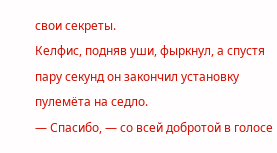свои секреты.
Келфис, подняв уши, фыркнул, а спустя пару секунд он закончил установку пулемёта на седло.
— Спасибо, — со всей добротой в голосе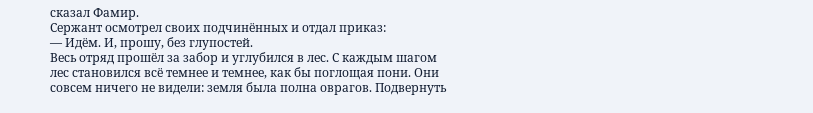сказал Фамир.
Сержант осмотрел своих подчинённых и отдал приказ:
— Идём. И, прошу, без глупостей.
Весь отряд прошёл за забор и углубился в лес. С каждым шагом лес становился всё темнее и темнее, как бы поглощая пони. Они совсем ничего не видели: земля была полна оврагов. Подвернуть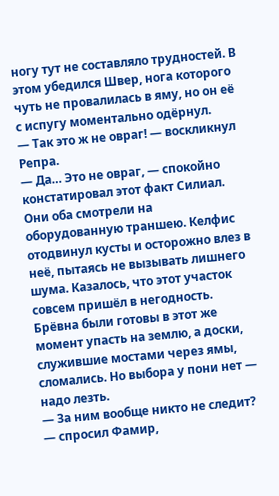ногу тут не составляло трудностей. В этом убедился Швер, нога которого чуть не провалилась в яму, но он её с испугу моментально одёрнул.
— Так это ж не овраг! — воскликнул Репра.
— Да… Это не овраг, — спокойно констатировал этот факт Силиал.
Они оба смотрели на оборудованную траншею. Келфис отодвинул кусты и осторожно влез в неё, пытаясь не вызывать лишнего шума. Казалось, что этот участок совсем пришёл в негодность. Брёвна были готовы в этот же момент упасть на землю, а доски, служившие мостами через ямы, сломались. Но выбора у пони нет — надо лезть.
— За ним вообще никто не следит? — спросил Фамир,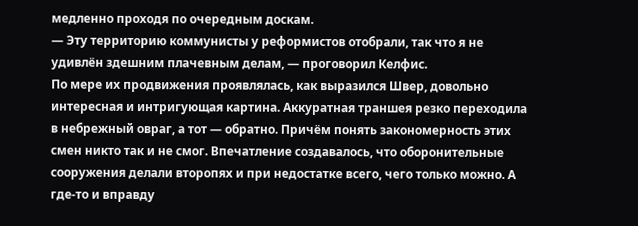медленно проходя по очередным доскам.
— Эту территорию коммунисты у реформистов отобрали, так что я не удивлён здешним плачевным делам, — проговорил Келфис.
По мере их продвижения проявлялась, как выразился Швер, довольно интересная и интригующая картина. Аккуратная траншея резко переходила в небрежный овраг, а тот — обратно. Причём понять закономерность этих смен никто так и не смог. Впечатление создавалось, что оборонительные сооружения делали второпях и при недостатке всего, чего только можно. А где-то и вправду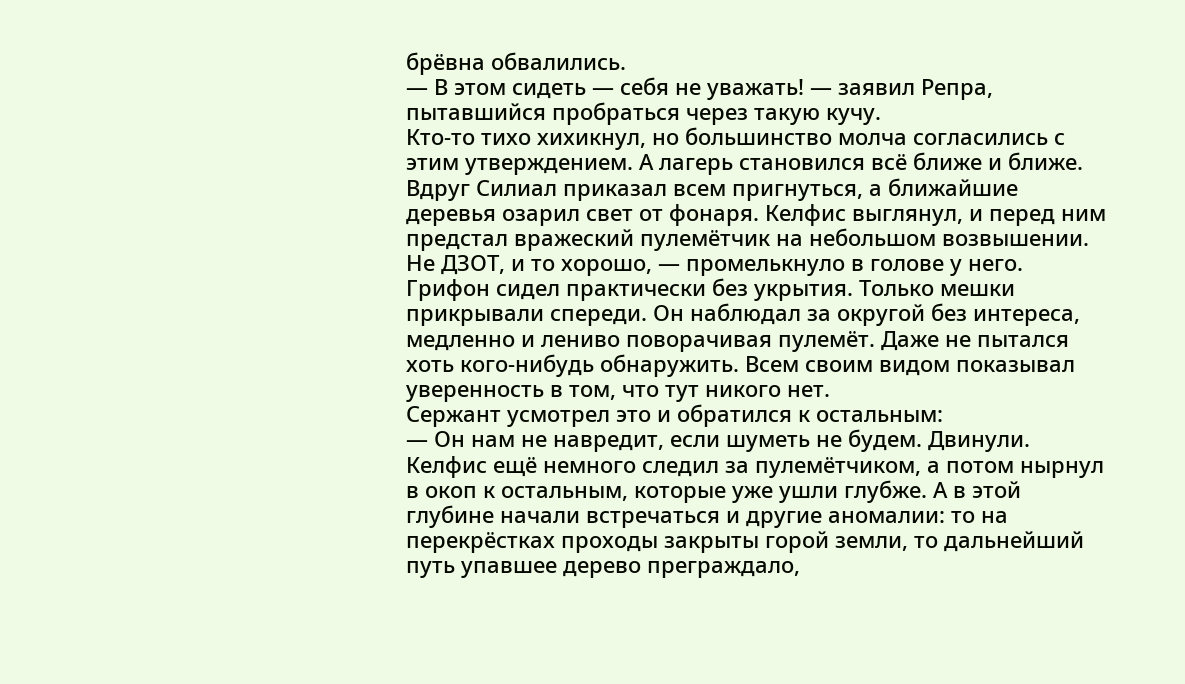брёвна обвалились.
— В этом сидеть — себя не уважать! — заявил Репра, пытавшийся пробраться через такую кучу.
Кто-то тихо хихикнул, но большинство молча согласились с этим утверждением. А лагерь становился всё ближе и ближе.
Вдруг Силиал приказал всем пригнуться, а ближайшие деревья озарил свет от фонаря. Келфис выглянул, и перед ним предстал вражеский пулемётчик на небольшом возвышении. Не ДЗОТ, и то хорошо, — промелькнуло в голове у него.
Грифон сидел практически без укрытия. Только мешки прикрывали спереди. Он наблюдал за округой без интереса, медленно и лениво поворачивая пулемёт. Даже не пытался хоть кого-нибудь обнаружить. Всем своим видом показывал уверенность в том, что тут никого нет.
Сержант усмотрел это и обратился к остальным:
— Он нам не навредит, если шуметь не будем. Двинули.
Келфис ещё немного следил за пулемётчиком, а потом нырнул в окоп к остальным, которые уже ушли глубже. А в этой глубине начали встречаться и другие аномалии: то на перекрёстках проходы закрыты горой земли, то дальнейший путь упавшее дерево преграждало,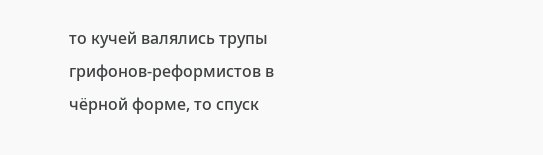то кучей валялись трупы грифонов-реформистов в чёрной форме, то спуск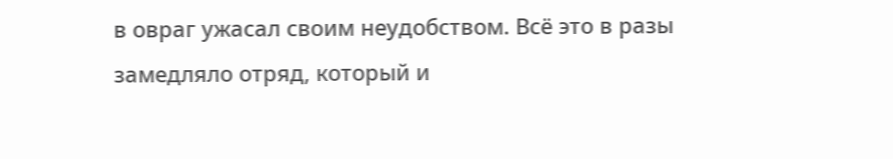в овраг ужасал своим неудобством. Всё это в разы замедляло отряд, который и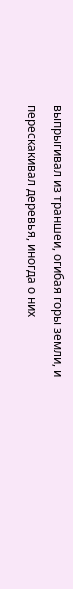выпрыгивал из траншеи, огибая горы земли, и перескакивал деревья, иногда о них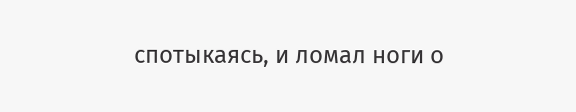спотыкаясь, и ломал ноги о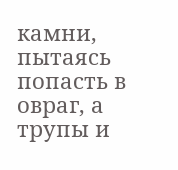камни, пытаясь попасть в овраг, а трупы и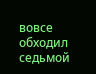вовсе обходил седьмой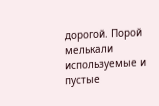дорогой. Порой мелькали используемые и пустые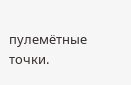пулемётные точки.